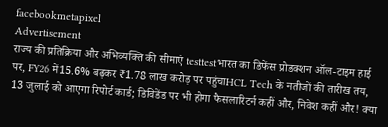facebookmetapixel
Advertisement
राज्य की प्रतिक्रिया और अभिव्यक्ति की सीमाएं testtestभारत का डिफेंस प्रोडक्शन ऑल-टाइम हाई पर, FY26 में15.6% बढ़कर ₹1.78 लाख करोड़ पर पहुंचाHCL Tech के नतीजों की तारीख तय, 13 जुलाई को आएगा रिपोर्ट कार्ड; डिविडेंड पर भी होगा फैसलारिटर्न कहीं और, निवेश कहीं और! क्या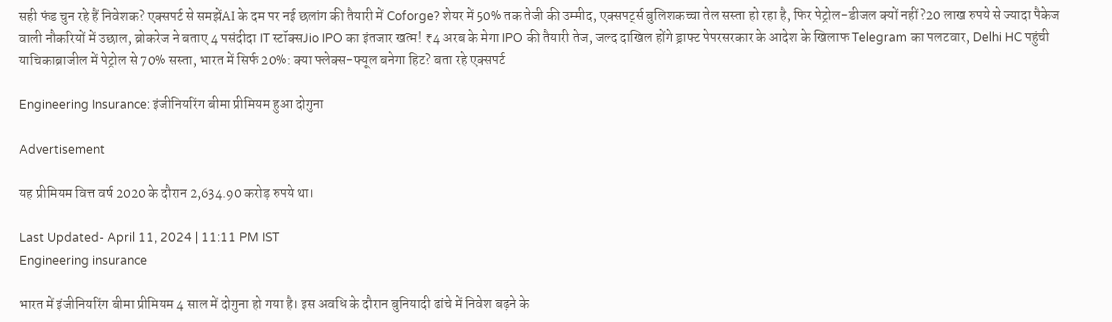सही फंड चुन रहे हैं निवेशक? एक्सपर्ट से समझेंAI के दम पर नई छलांग की तैयारी में Coforge? शेयर में 50% तक तेजी की उम्मीद, एक्सपर्ट्स बुलिशकच्चा तेल सस्ता हो रहा है, फिर पेट्रोल-डीजल क्यों नहीं?20 लाख रुपये से ज्यादा पैकेज वाली नौकरियों में उछाल, ब्रोकरेज ने बताए 4 पसंदीदा IT स्टॉक्सJio IPO का इंतजार खत्म! ₹4 अरब के मेगा IPO की तैयारी तेज, जल्द दाखिल होंगे ड्राफ्ट पेपरसरकार के आदेश के खिलाफ Telegram का पलटवार, Delhi HC पहुंची याचिकाब्राजील में पेट्रोल से 70% सस्ता, भारत में सिर्फ 20%: क्या फ्लेक्स-फ्यूल बनेगा हिट? बता रहे एक्सपर्ट

Engineering Insurance: इंजीनियरिंग बीमा प्रीमियम हुआ दोगुना

Advertisement

यह प्रीमियम वित्त वर्ष 2020 के दौरान 2,634.90 करोड़ रुपये था।

Last Updated- April 11, 2024 | 11:11 PM IST
Engineering insurance

भारत में इंजीनियरिंग बीमा प्रीमियम 4 साल में दोगुना हो गया है। इस अवधि के दौरान बुनियादी ढांचे में निवेश बढ़ने के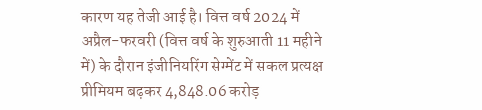कारण यह तेजी आई है। वित्त वर्ष 2024 में अप्रैल-फरवरी (वित्त वर्ष के शुरुआती 11 महीने में) के दौरान इंजीनियरिंग सेग्मेंट में सकल प्रत्यक्ष प्रीमियम बढ़कर 4,848.06 करोड़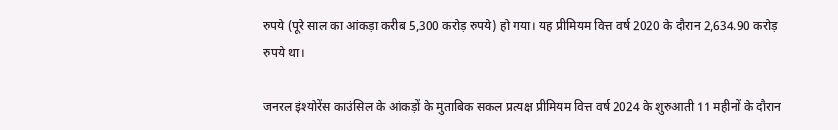रुपये (पूरे साल का आंकड़ा करीब 5,300 करोड़ रुपये) हो गया। यह प्रीमियम वित्त वर्ष 2020 के दौरान 2,634.90 करोड़ रुपये था।

जनरल इंश्योरेंस काउंसिल के आंकड़ों के मुताबिक सकल प्रत्यक्ष प्रीमियम वित्त वर्ष 2024 के शुरुआती 11 महीनों के दौरान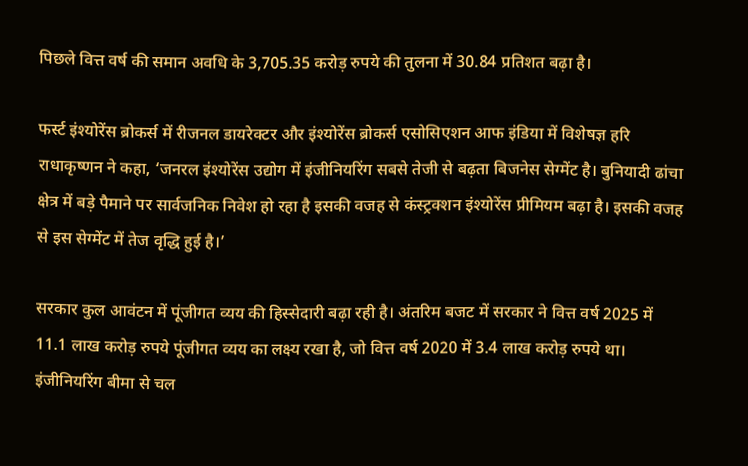पिछले वित्त वर्ष की समान अवधि के 3,705.35 करोड़ रुपये की तुलना में 30.84 प्रतिशत बढ़ा है।

फर्स्ट इंश्योरेंस ब्रोकर्स में रीजनल डायरेक्टर और इंश्योरेंस ब्रोकर्स एसोसिएशन आफ इंडिया में विशेषज्ञ हरि राधाकृष्णन ने कहा, ‘जनरल इंश्योरेंस उद्योग में इंजीनियरिंग सबसे तेजी से बढ़ता बिजनेस सेग्मेंट है। बुनियादी ढांचा क्षेत्र में बड़े पैमाने पर सार्वजनिक निवेश हो रहा है इसकी वजह से कंस्ट्रक्शन इंश्योरेंस प्रीमियम बढ़ा है। इसकी वजह से इस सेग्मेंट में तेज वृद्धि हुई है।’

सरकार कुल आवंटन में पूंजीगत व्यय की हिस्सेदारी बढ़ा रही है। अंतरिम बजट में सरकार ने वित्त वर्ष 2025 में 11.1 लाख करोड़ रुपये पूंजीगत व्यय का लक्ष्य रखा है, जो वित्त वर्ष 2020 में 3.4 लाख करोड़ रुपये था।
इंजीनियरिंग बीमा से चल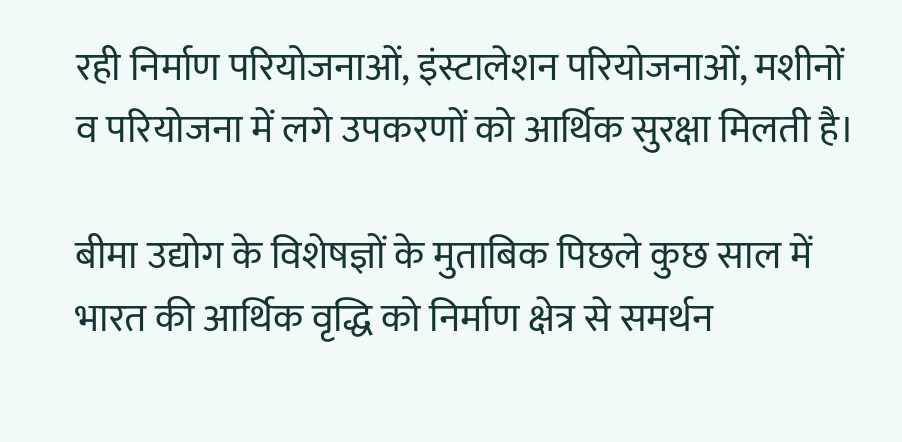रही निर्माण परियोजनाओं, इंस्टालेशन परियोजनाओं, मशीनों व परियोजना में लगे उपकरणों को आर्थिक सुरक्षा मिलती है।

बीमा उद्योग के विशेषज्ञों के मुताबिक पिछले कुछ साल में भारत की आर्थिक वृद्धि को निर्माण क्षेत्र से समर्थन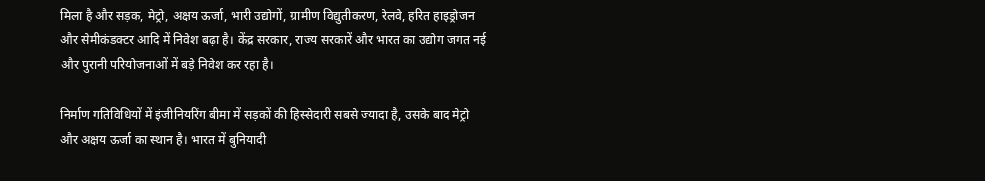मिला है और सड़क, मेट्रो, अक्षय ऊर्जा, भारी उद्योगों, ग्रामीण विद्युतीकरण, रेलवे, हरित हाइड्रोजन और सेमीकंडक्टर आदि में निवेश बढ़ा है। केंद्र सरकार, राज्य सरकारें और भारत का उद्योग जगत नई और पुरानी परियोजनाओं में बड़े निवेश कर रहा है।

निर्माण गतिविधियों में इंजीनियरिंग बीमा में सड़कों की हिस्सेदारी सबसे ज्यादा है, उसके बाद मेट्रो और अक्षय ऊर्जा का स्थान है। भारत में बुनियादी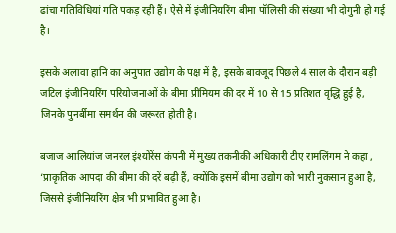ढांचा गतिविधियां गति पकड़ रही हैं। ऐसे में इंजीनियरिंग बीमा पॉलिसी की संख्या भी दोगुनी हो गई है।

इसके अलावा हानि का अनुपात उद्योग के पक्ष में है, इसके बावजूद पिछले 4 साल के दौरान बड़ी जटिल इंजीनियरिंग परियोजनाओं के बीमा प्रीमियम की दर में 10 से 15 प्रतिशत वृद्धि हुई है, जिनके पुनर्बीमा समर्थन की जरूरत होती है।

बजाज आलियांज जनरल इंश्योरेंस कंपनी में मुख्य तकनीकी अधिकारी टीए रामलिंगम ने कहा , ‘प्राकृतिक आपदा की बीमा की दरें बढ़ी हैं, क्योंकि इसमें बीमा उद्योग को भारी नुकसान हुआ है, जिससे इंजीनियरिंग क्षेत्र भी प्रभावित हुआ है।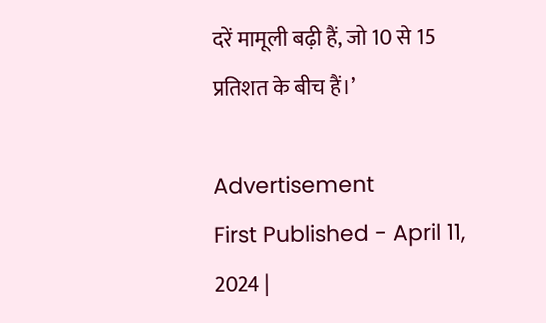दरें मामूली बढ़ी हैं, जो 10 से 15 प्रतिशत के बीच हैं।’

Advertisement
First Published - April 11, 2024 |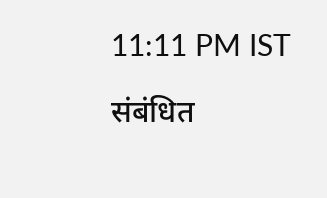11:11 PM IST

संबंधित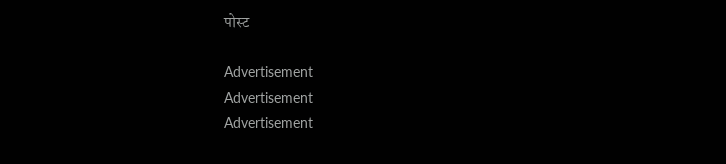पोस्ट

Advertisement
Advertisement
Advertisement